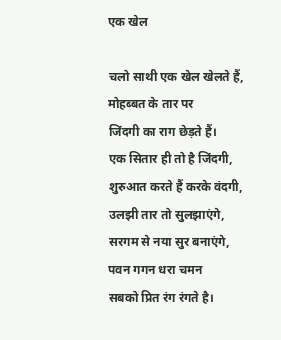एक खेल

चलो साथी एक खेल खेलते हैं,
मोहब्बत के तार पर
जिंदगी का राग छेड़ते हैं।
एक सितार ही तो है जिंदगी,
शुरुआत करते हैं करके वंदगी,
उलझी तार तो सुलझाएंगे,
सरगम से नया सुर बनाएंगे,
पवन गगन धरा चमन
सबको प्रित रंग रंगते है।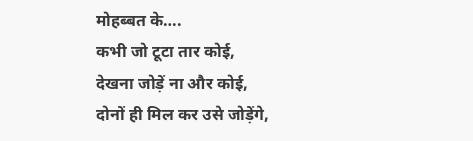मोहब्बत के….
कभी जो टूटा तार कोई,
देखना जोड़ें ना और कोई,
दोनों ही मिल कर उसे जोड़ेंगे,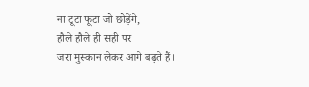ना टूटा फूटा जो छोड़ेंगे,
हौले हौले ही सही पर
जरा मुस्कान लेकर आगे बढ़ते हैं।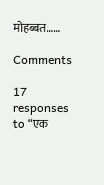मोहब्बत……

Comments

17 responses to “एक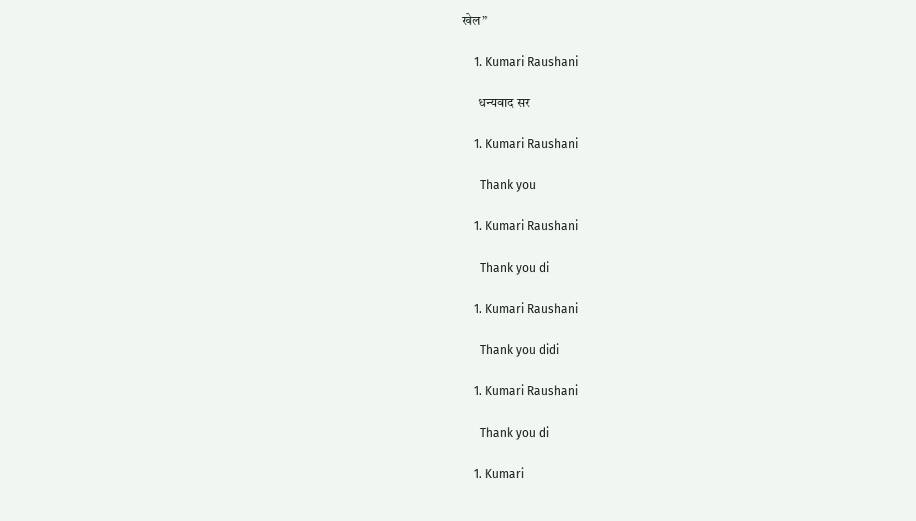खेल”

    1. Kumari Raushani

      धन्यवाद सर

    1. Kumari Raushani

      Thank you

    1. Kumari Raushani

      Thank you di

    1. Kumari Raushani

      Thank you didi

    1. Kumari Raushani

      Thank you di

    1. Kumari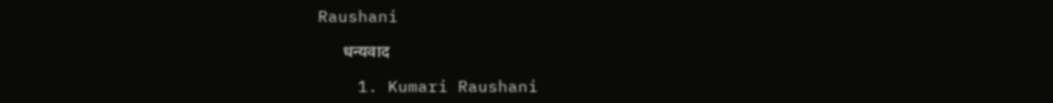Raushani

      धन्यवाद

    1. Kumari Raushani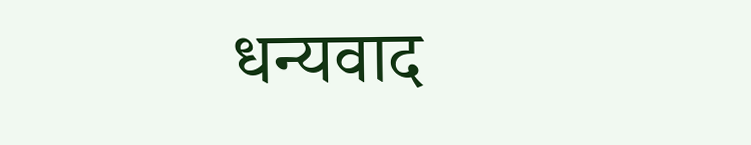धन्यवाद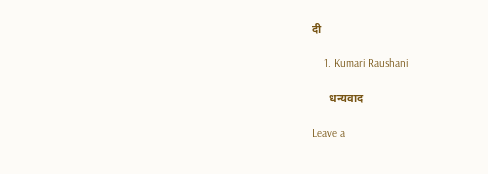दी

    1. Kumari Raushani

      धन्यवाद

Leave a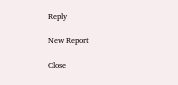Reply

New Report

Close